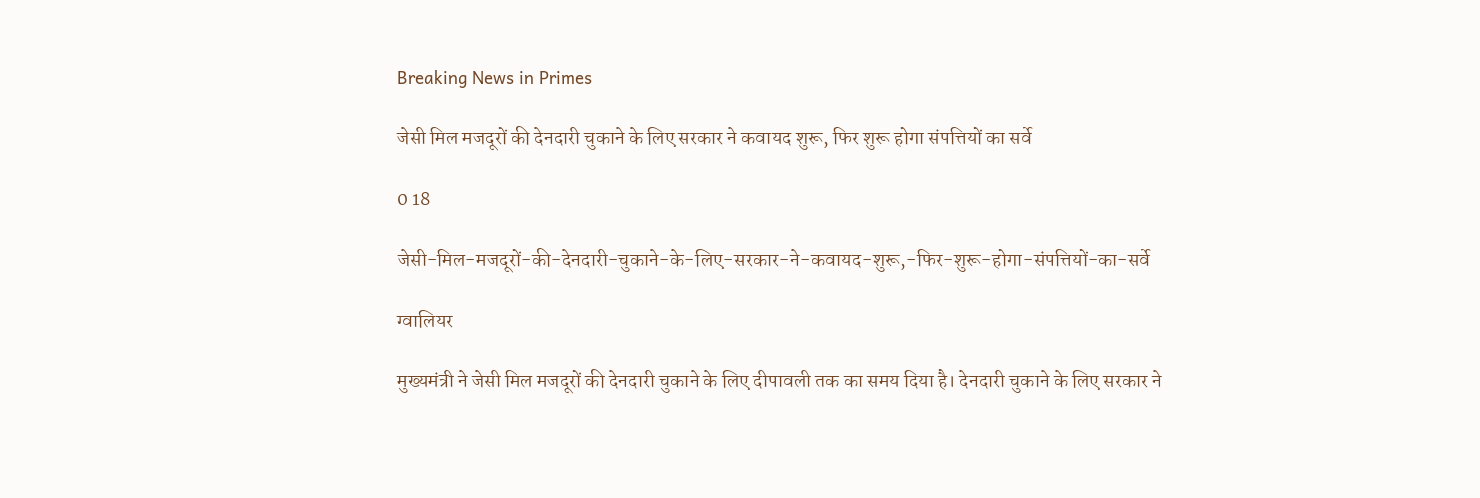Breaking News in Primes

जेसी मिल मजदूरों की देनदारी चुकाने के लिए सरकार ने कवायद शुरू, फिर शुरू होगा संपत्तियों का सर्वे

0 18

जेसी-मिल-मजदूरों-की-देनदारी-चुकाने-के-लिए-सरकार-ने-कवायद-शुरू,-फिर-शुरू-होगा-संपत्तियों-का-सर्वे

ग्वालियर

मुख्यमंत्री ने जेसी मिल मजदूरों की देनदारी चुकाने के लिए दीपावली तक का समय दिया है। देनदारी चुकाने के लिए सरकार ने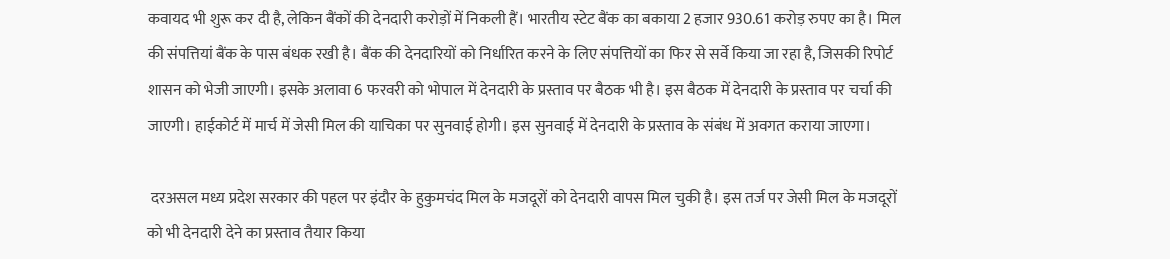कवायद भी शुरू कर दी है, लेकिन बैंकों की देनदारी करोड़ों में निकली हैं। भारतीय स्टेट बैंक का बकाया 2 हजार 930.61 करोड़ रुपए का है। मिल की संपत्तियां बैंक के पास बंधक रखी है। बैंक की देनदारियों को निर्धारित करने के लिए संपत्तियों का फिर से सर्वे किया जा रहा है, जिसकी रिपोर्ट शासन को भेजी जाएगी। इसके अलावा 6 फरवरी को भोपाल में देनदारी के प्रस्ताव पर बैठक भी है। इस बैठक में देनदारी के प्रस्ताव पर चर्चा की जाएगी। हाईकोर्ट में मार्च में जेसी मिल की याचिका पर सुनवाई होगी। इस सुनवाई में देनदारी के प्रस्ताव के संबंध में अवगत कराया जाएगा।

 दरअसल मध्य प्रदेश सरकार की पहल पर इंदौर के हुकुमचंद मिल के मजदूरों को देनदारी वापस मिल चुकी है। इस तर्ज पर जेसी मिल के मजदूरों को भी देनदारी देने का प्रस्ताव तैयार किया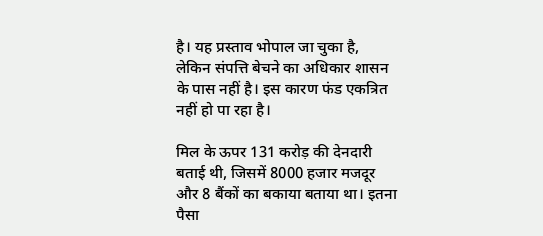है। यह प्रस्ताव भोपाल जा चुका है, लेकिन संपत्ति बेचने का अधिकार शासन के पास नहीं है। इस कारण फंड एकत्रित नहीं हो पा रहा है।

मिल के ऊपर 131 करोड़ की देनदारी बताई थी, जिसमें 8000 हजार मजदूर और 8 बैंकों का बकाया बताया था। इतना पैसा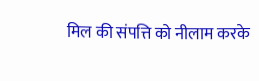मिल की संपत्ति को नीलाम करके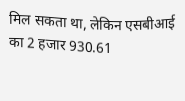मिल सकता था, लेकिन एसबीआई का 2 हजार 930.61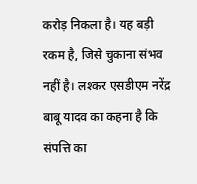करोड़ निकला है। यह बड़ी रकम है, जिसे चुकाना संभव नहीं है। लश्कर एसडीएम नरेंद्र बाबू यादव का कहना है कि संपत्ति का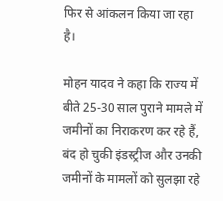फिर से आंकलन किया जा रहा है।

मोहन यादव ने कहा कि राज्य में बीते 25-30 साल पुराने मामले में जमीनों का निराकरण कर रहे हैं, बंद हो चुकी इंडस्ट्रीज और उनकी जमीनों के मामलों को सुलझा रहे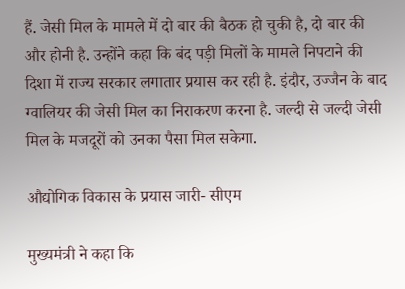हैं. जेसी मिल के मामले में दो बार की बैठक हो चुकी है, दो बार की और होनी है. उन्होंने कहा कि बंद पड़ी मिलों के मामले निपटाने की दिशा में राज्य सरकार लगातार प्रयास कर रही है. इंदौर, उज्जैन के बाद ग्वालियर की जेसी मिल का निराकरण करना है. जल्दी से जल्दी जेसी मिल के मजदूरों को उनका पैसा मिल सकेगा.

औद्योगिक विकास के प्रयास जारी- सीएम

मुख्यमंत्री ने कहा कि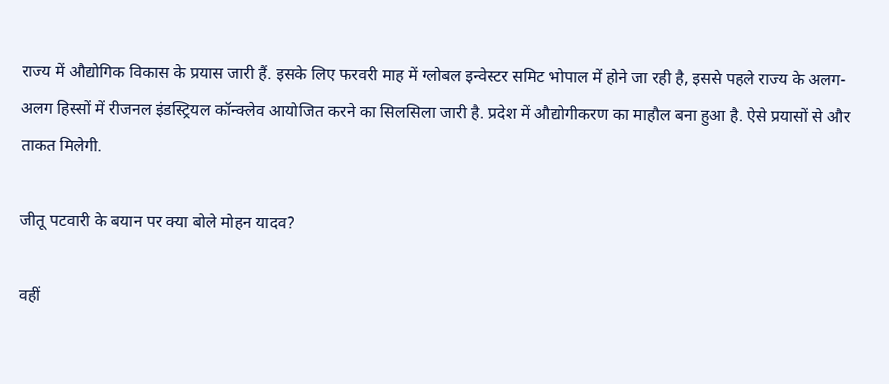राज्य में औद्योगिक विकास के प्रयास जारी हैं. इसके लिए फरवरी माह में ग्लोबल इन्वेस्टर समिट भोपाल में होने जा रही है, इससे पहले राज्य के अलग-अलग हिस्सों में रीजनल इंडस्ट्रियल कॉन्क्लेव आयोजित करने का सिलसिला जारी है. प्रदेश में औद्योगीकरण का माहौल बना हुआ है. ऐसे प्रयासों से और ताकत मिलेगी.

जीतू पटवारी के बयान पर क्या बोले मोहन यादव?

वहीं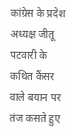कांग्रेस के प्रदेश अध्यक्ष जीतू पटवारी के कथित कैंसर वाले बयान पर तंज कसते हुए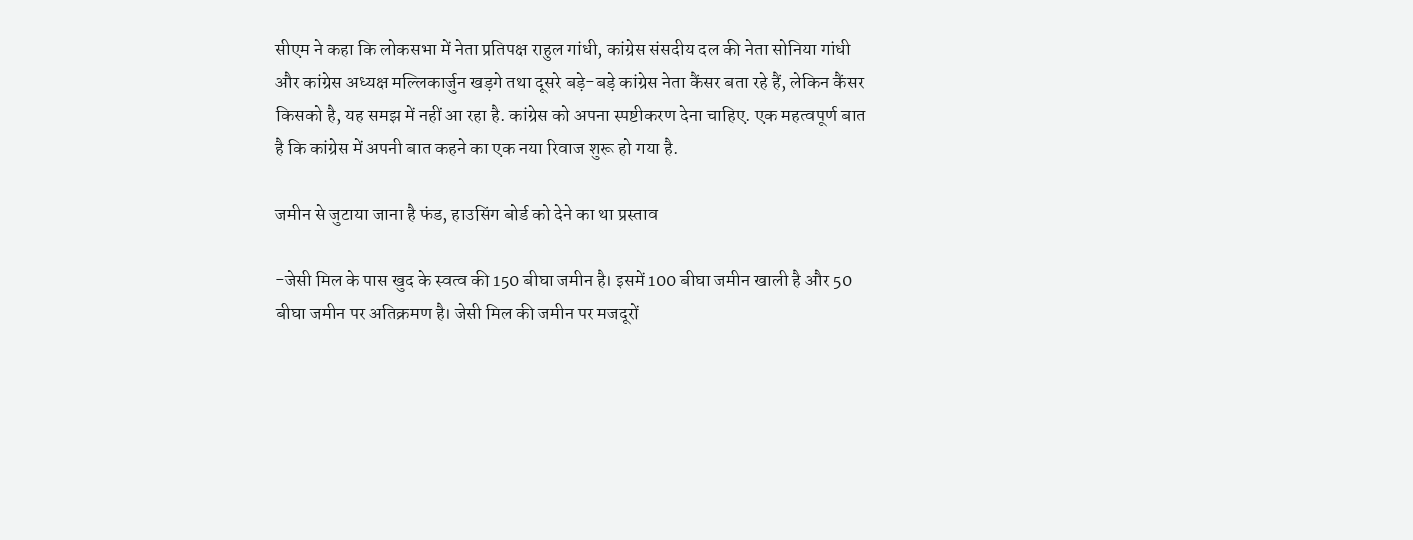सीएम ने कहा कि लोकसभा में नेता प्रतिपक्ष राहुल गांधी, कांग्रेस संसदीय दल की नेता सोनिया गांधी और कांग्रेस अध्यक्ष मल्लिकार्जुन खड़गे तथा दूसरे बड़े-बड़े कांग्रेस नेता कैंसर बता रहे हैं, लेकिन कैंसर किसको है, यह समझ में नहीं आ रहा है. कांग्रेस को अपना स्पष्टीकरण देना चाहिए. एक महत्वपूर्ण बात है कि कांग्रेस में अपनी बात कहने का एक नया रिवाज शुरू हो गया है.

जमीन से जुटाया जाना है फंड, हाउसिंग बोर्ड को देने का था प्रस्ताव

-जेसी मिल के पास खुद के स्वत्व की 150 बीघा जमीन है। इसमें 100 बीघा जमीन खाली है और 50 बीघा जमीन पर अतिक्रमण है। जेसी मिल की जमीन पर मजदूरों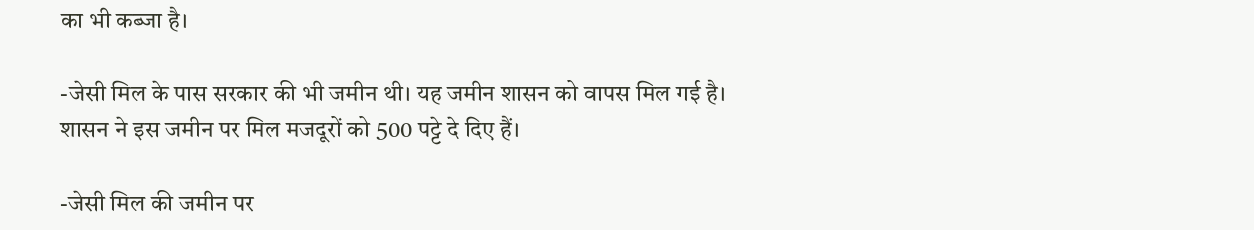का भी कब्जा है।

-जेसी मिल के पास सरकार की भी जमीन थी। यह जमीन शासन को वापस मिल गई है। शासन ने इस जमीन पर मिल मजदूरों को 500 पट्टे दे दिए हैं।

-जेसी मिल की जमीन पर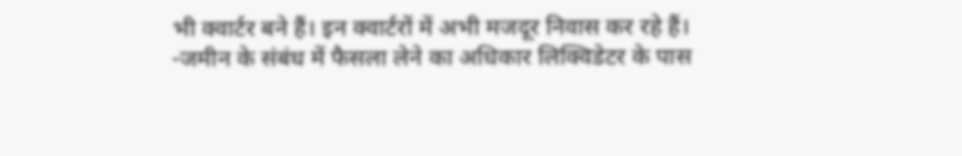भी क्वार्टर बने हैं। इन क्वार्टरों में अभी मजदूर निवास कर रहे हैं।
-जमीन के संबंध में फैसला लेने का अधिकार लिक्विडेटर के पास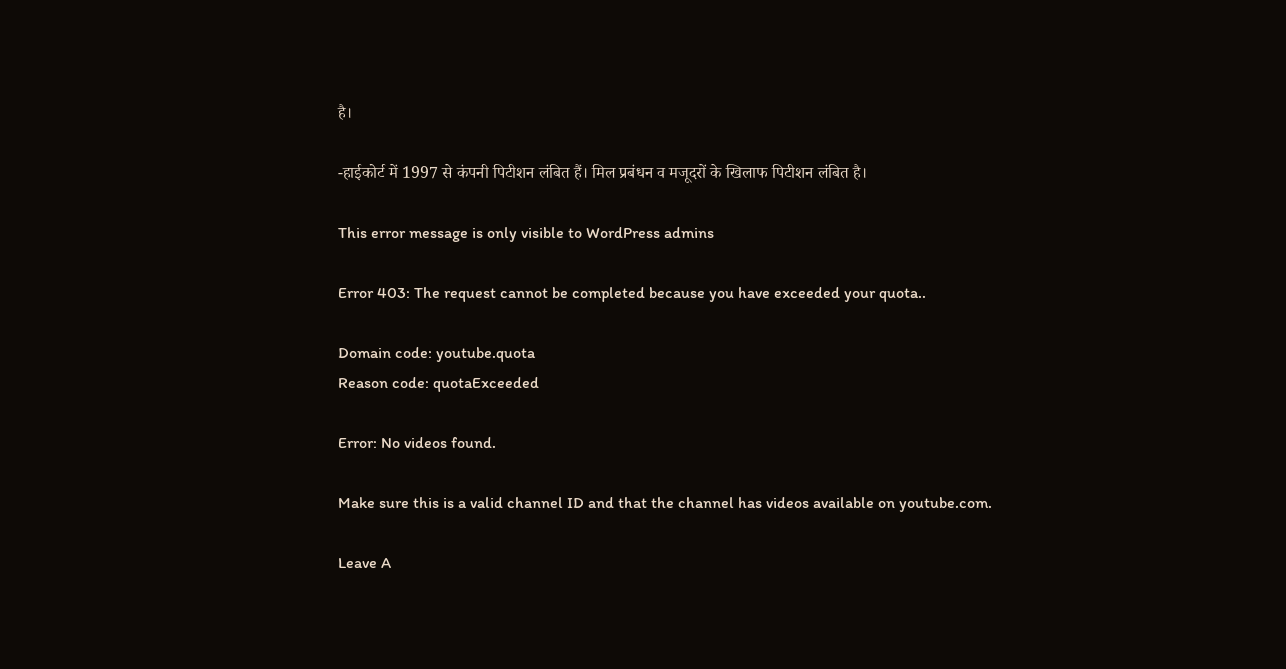है।

-हाईकोर्ट में 1997 से कंपनी पिटीशन लंबित हैं। मिल प्रबंधन व मजूदरों के खिलाफ पिटीशन लंबित है।

This error message is only visible to WordPress admins

Error 403: The request cannot be completed because you have exceeded your quota..

Domain code: youtube.quota
Reason code: quotaExceeded

Error: No videos found.

Make sure this is a valid channel ID and that the channel has videos available on youtube.com.

Leave A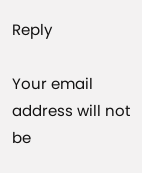Reply

Your email address will not be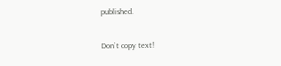published.

Don`t copy text!